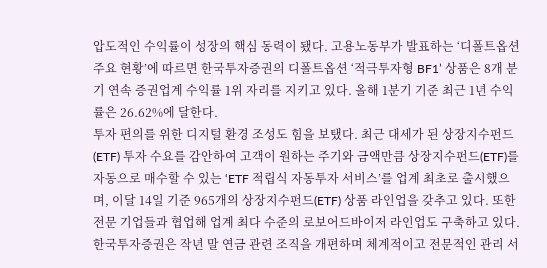압도적인 수익률이 성장의 핵심 동력이 됐다. 고용노동부가 발표하는 ‘디폴트옵션 주요 현황’에 따르면 한국투자증권의 디폴트옵션 ‘적극투자형 BF1’ 상품은 8개 분기 연속 증권업계 수익률 1위 자리를 지키고 있다. 올해 1분기 기준 최근 1년 수익률은 26.62%에 달한다.
투자 편의를 위한 디지털 환경 조성도 힘을 보탰다. 최근 대세가 된 상장지수펀드(ETF) 투자 수요를 감안하여 고객이 원하는 주기와 금액만큼 상장지수펀드(ETF)를 자동으로 매수할 수 있는 ‘ETF 적립식 자동투자 서비스’를 업계 최초로 출시했으며, 이달 14일 기준 965개의 상장지수펀드(ETF) 상품 라인업을 갖추고 있다. 또한 전문 기업들과 협업해 업계 최다 수준의 로보어드바이저 라인업도 구축하고 있다.
한국투자증권은 작년 말 연금 관련 조직을 개편하며 체계적이고 전문적인 관리 서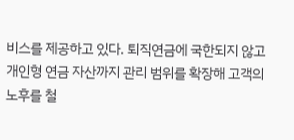비스를 제공하고 있다. 퇴직연금에 국한되지 않고 개인형 연금 자산까지 관리 범위를 확장해 고객의 노후를 철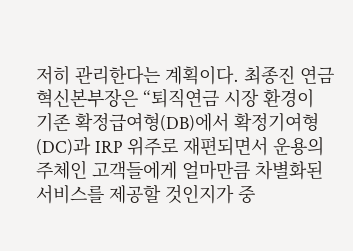저히 관리한다는 계획이다. 최종진 연금혁신본부장은 “퇴직연금 시장 환경이 기존 확정급여형(DB)에서 확정기여형(DC)과 IRP 위주로 재편되면서 운용의 주체인 고객들에게 얼마만큼 차별화된 서비스를 제공할 것인지가 중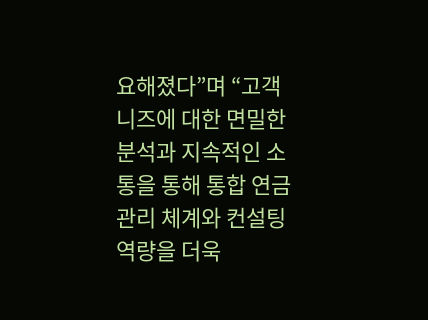요해졌다”며 “고객 니즈에 대한 면밀한 분석과 지속적인 소통을 통해 통합 연금 관리 체계와 컨설팅 역량을 더욱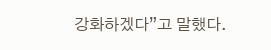강화하겠다”고 말했다.